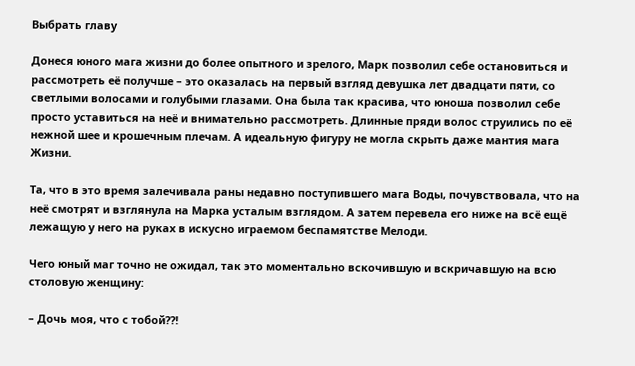Выбрать главу

Донеся юного мага жизни до более опытного и зрелого, Марк позволил себе остановиться и рассмотреть её получше – это оказалась на первый взгляд девушка лет двадцати пяти, со светлыми волосами и голубыми глазами. Она была так красива, что юноша позволил себе просто уставиться на неё и внимательно рассмотреть. Длинные пряди волос струились по её нежной шее и крошечным плечам. А идеальную фигуру не могла скрыть даже мантия мага Жизни.

Та, что в это время залечивала раны недавно поступившего мага Воды, почувствовала, что на неё смотрят и взглянула на Марка усталым взглядом. А затем перевела его ниже на всё ещё лежащую у него на руках в искусно играемом беспамятстве Мелоди.

Чего юный маг точно не ожидал, так это моментально вскочившую и вскричавшую на всю столовую женщину:

– Дочь моя, что с тобой??!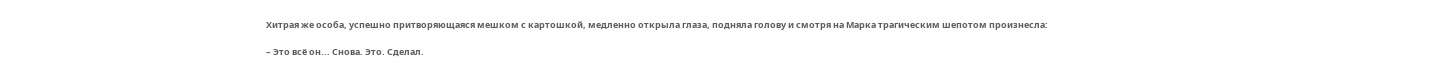Хитрая же особа, успешно притворяющаяся мешком с картошкой, медленно открыла глаза, подняла голову и смотря на Марка трагическим шепотом произнесла:

– Это всё он... Снова. Это. Сделал.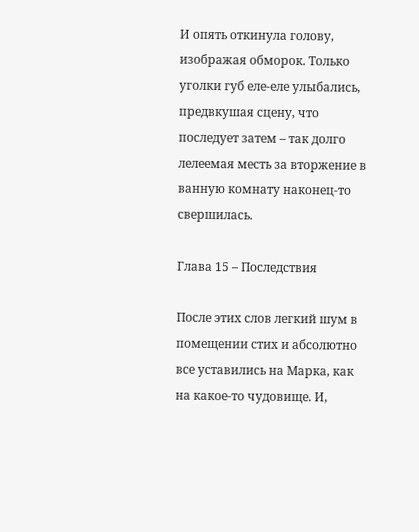И опять откинула голову, изображая обморок. Только уголки губ еле-еле улыбались, предвкушая сцену, что последует затем – так долго лелеемая месть за вторжение в ванную комнату наконец-то свершилась.

Глава 15 – Последствия

После этих слов легкий шум в помещении стих и абсолютно все уставились на Марка, как на какое-то чудовище. И,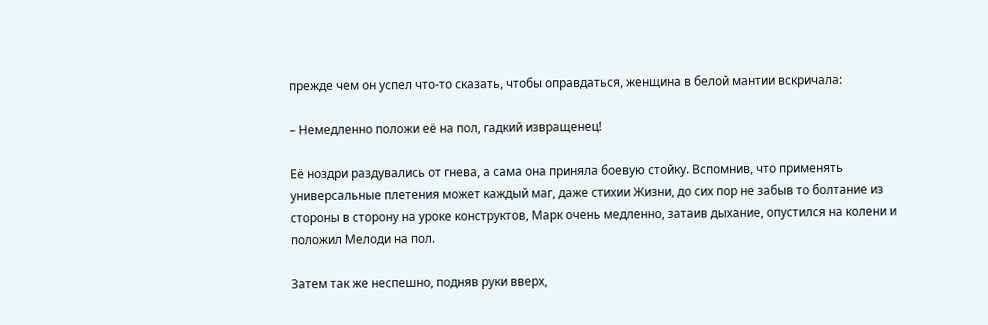прежде чем он успел что-то сказать, чтобы оправдаться, женщина в белой мантии вскричала:

– Немедленно положи её на пол, гадкий извращенец!

Её ноздри раздувались от гнева, а сама она приняла боевую стойку. Вспомнив, что применять универсальные плетения может каждый маг, даже стихии Жизни, до сих пор не забыв то болтание из стороны в сторону на уроке конструктов, Марк очень медленно, затаив дыхание, опустился на колени и положил Мелоди на пол.

Затем так же неспешно, подняв руки вверх,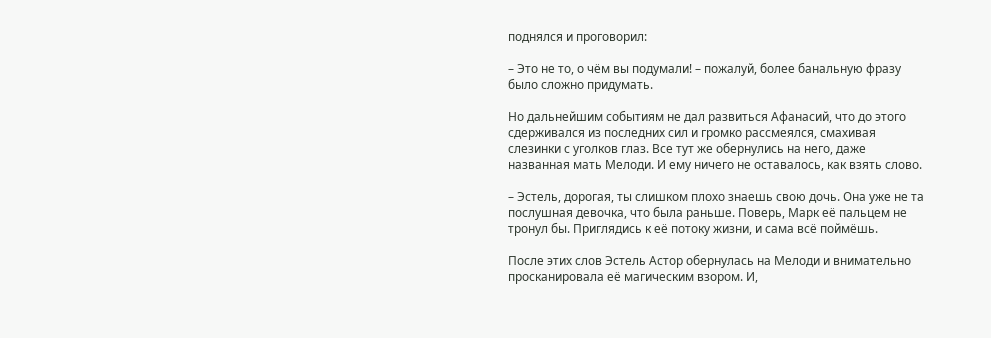поднялся и проговорил:

– Это не то, о чём вы подумали! – пожалуй, более банальную фразу было сложно придумать.

Но дальнейшим событиям не дал развиться Афанасий, что до этого сдерживался из последних сил и громко рассмеялся, смахивая слезинки с уголков глаз. Все тут же обернулись на него, даже названная мать Мелоди. И ему ничего не оставалось, как взять слово.

– Эстель, дорогая, ты слишком плохо знаешь свою дочь. Она уже не та послушная девочка, что была раньше. Поверь, Марк её пальцем не тронул бы. Приглядись к её потоку жизни, и сама всё поймёшь.

После этих слов Эстель Астор обернулась на Мелоди и внимательно просканировала её магическим взором. И,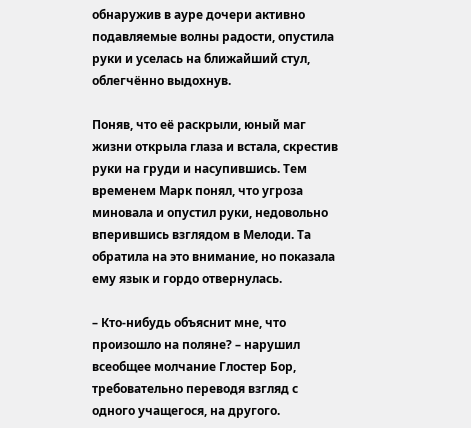обнаружив в ауре дочери активно подавляемые волны радости, опустила руки и уселась на ближайший стул, облегчённо выдохнув.

Поняв, что её раскрыли, юный маг жизни открыла глаза и встала, скрестив руки на груди и насупившись. Тем временем Марк понял, что угроза миновала и опустил руки, недовольно вперившись взглядом в Мелоди. Та обратила на это внимание, но показала ему язык и гордо отвернулась.

– Кто-нибудь объяснит мне, что произошло на поляне? – нарушил всеобщее молчание Глостер Бор, требовательно переводя взгляд с одного учащегося, на другого.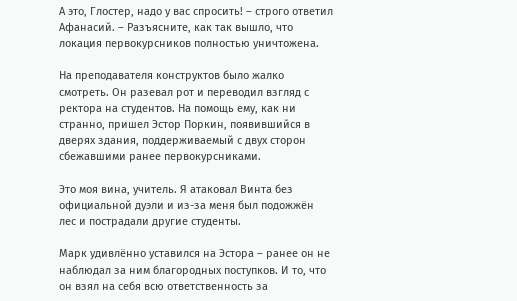А это, Глостер, надо у вас спросить! – строго ответил Афанасий. – Разъясните, как так вышло, что локация первокурсников полностью уничтожена.

На преподавателя конструктов было жалко смотреть. Он разевал рот и переводил взгляд с ректора на студентов. На помощь ему, как ни странно, пришел Эстор Поркин, появившийся в дверях здания, поддерживаемый с двух сторон сбежавшими ранее первокурсниками.

Это моя вина, учитель. Я атаковал Винта без официальной дуэли и из-за меня был подожжён лес и пострадали другие студенты.

Марк удивлённо уставился на Эстора – ранее он не наблюдал за ним благородных поступков. И то, что он взял на себя всю ответственность за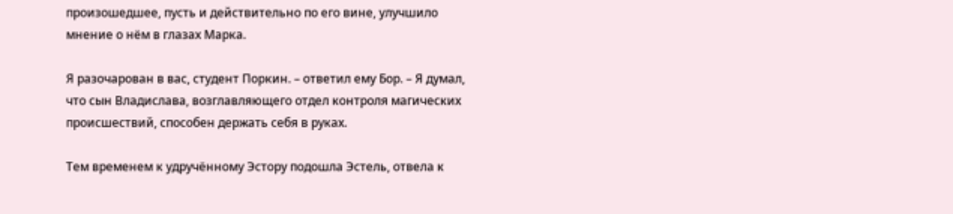произошедшее, пусть и действительно по его вине, улучшило мнение о нём в глазах Марка.

Я разочарован в вас, студент Поркин. – ответил ему Бор. – Я думал, что сын Владислава, возглавляющего отдел контроля магических происшествий, способен держать себя в руках.

Тем временем к удручённому Эстору подошла Эстель, отвела к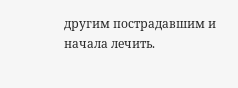другим пострадавшим и начала лечить.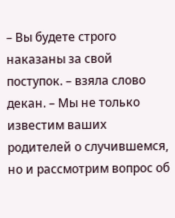– Вы будете строго наказаны за свой поступок. – взяла слово декан. – Мы не только известим ваших родителей о случившемся, но и рассмотрим вопрос об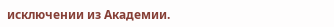исключении из Академии.